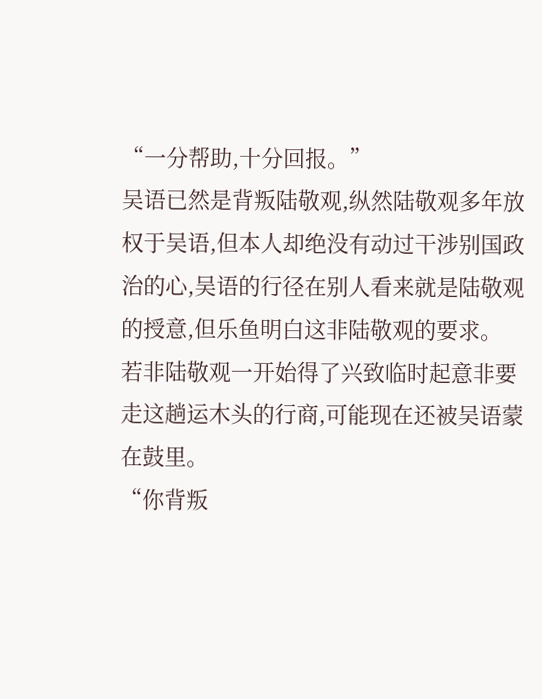“一分帮助,十分回报。”
吴语已然是背叛陆敬观,纵然陆敬观多年放权于吴语,但本人却绝没有动过干涉别国政治的心,吴语的行径在别人看来就是陆敬观的授意,但乐鱼明白这非陆敬观的要求。
若非陆敬观一开始得了兴致临时起意非要走这趟运木头的行商,可能现在还被吴语蒙在鼓里。
“你背叛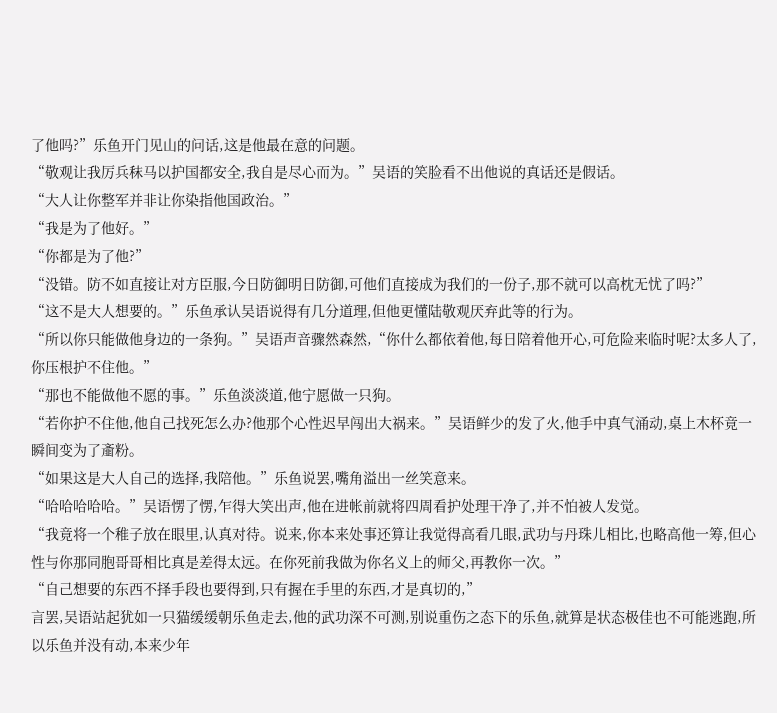了他吗?”乐鱼开门见山的问话,这是他最在意的问题。
“敬观让我厉兵秣马以护国都安全,我自是尽心而为。”吴语的笑脸看不出他说的真话还是假话。
“大人让你整军并非让你染指他国政治。”
“我是为了他好。”
“你都是为了他?”
“没错。防不如直接让对方臣服,今日防御明日防御,可他们直接成为我们的一份子,那不就可以高枕无忧了吗?”
“这不是大人想要的。”乐鱼承认吴语说得有几分道理,但他更懂陆敬观厌弃此等的行为。
“所以你只能做他身边的一条狗。”吴语声音骤然森然,“你什么都依着他,每日陪着他开心,可危险来临时呢?太多人了,你压根护不住他。”
“那也不能做他不愿的事。”乐鱼淡淡道,他宁愿做一只狗。
“若你护不住他,他自己找死怎么办?他那个心性迟早闯出大祸来。”吴语鲜少的发了火,他手中真气涌动,桌上木杯竟一瞬间变为了齑粉。
“如果这是大人自己的选择,我陪他。”乐鱼说罢,嘴角溢出一丝笑意来。
“哈哈哈哈哈。”吴语愣了愣,乍得大笑出声,他在进帐前就将四周看护处理干净了,并不怕被人发觉。
“我竟将一个稚子放在眼里,认真对待。说来,你本来处事还算让我觉得高看几眼,武功与丹珠儿相比,也略高他一筹,但心性与你那同胞哥哥相比真是差得太远。在你死前我做为你名义上的师父,再教你一次。”
“自己想要的东西不择手段也要得到,只有握在手里的东西,才是真切的,”
言罢,吴语站起犹如一只猫缓缓朝乐鱼走去,他的武功深不可测,别说重伤之态下的乐鱼,就算是状态极佳也不可能逃跑,所以乐鱼并没有动,本来少年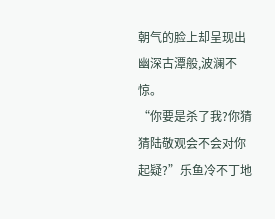朝气的脸上却呈现出幽深古潭般,波澜不惊。
“你要是杀了我?你猜猜陆敬观会不会对你起疑?”乐鱼冷不丁地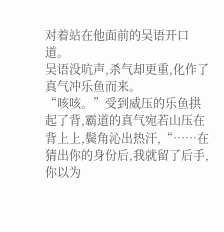对着站在他面前的吴语开口道。
吴语没吭声,杀气却更重,化作了真气冲乐鱼而来。
“咳咳。”受到威压的乐鱼拱起了背,霸道的真气宛若山压在背上上,鬓角沁出热汗,“……在猜出你的身份后,我就留了后手,你以为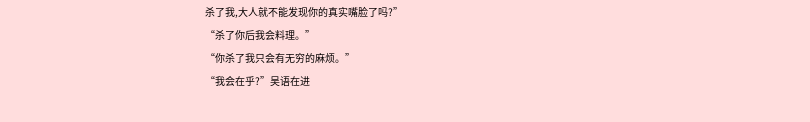杀了我,大人就不能发现你的真实嘴脸了吗?”
“杀了你后我会料理。”
“你杀了我只会有无穷的麻烦。”
“我会在乎?”吴语在进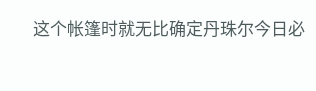这个帐篷时就无比确定丹珠尔今日必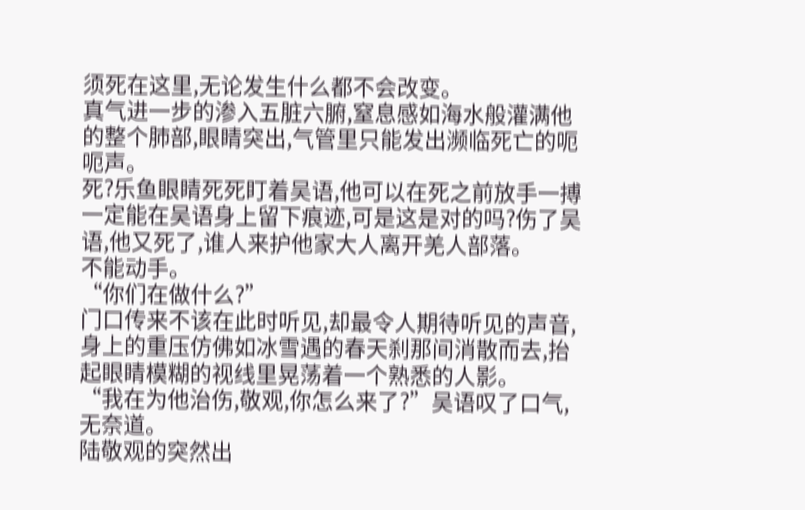须死在这里,无论发生什么都不会改变。
真气进一步的渗入五脏六腑,窒息感如海水般灌满他的整个肺部,眼睛突出,气管里只能发出濒临死亡的呃呃声。
死?乐鱼眼睛死死盯着吴语,他可以在死之前放手一搏一定能在吴语身上留下痕迹,可是这是对的吗?伤了吴语,他又死了,谁人来护他家大人离开羌人部落。
不能动手。
“你们在做什么?”
门口传来不该在此时听见,却最令人期待听见的声音,身上的重压仿佛如冰雪遇的春天刹那间消散而去,抬起眼睛模糊的视线里晃荡着一个熟悉的人影。
“我在为他治伤,敬观,你怎么来了?”吴语叹了口气,无奈道。
陆敬观的突然出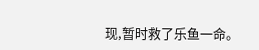现,暂时救了乐鱼一命。